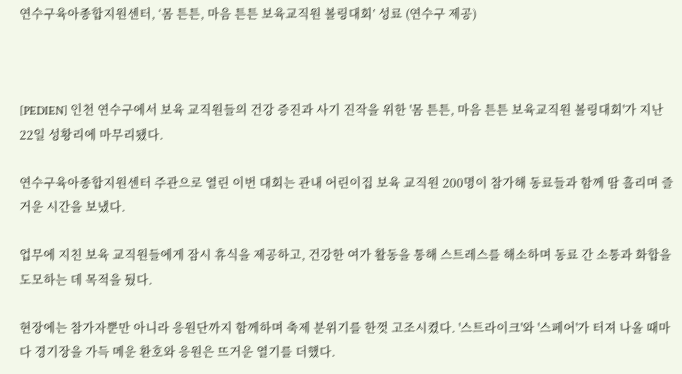연수구육아종합지원센터, ‘몸 튼튼, 마음 튼튼 보육교직원 볼링대회’ 성료 (연수구 제공)



[PEDIEN] 인천 연수구에서 보육 교직원들의 건강 증진과 사기 진작을 위한 '몸 튼튼, 마음 튼튼 보육교직원 볼링대회'가 지난 22일 성황리에 마무리됐다.

연수구육아종합지원센터 주관으로 열린 이번 대회는 관내 어린이집 보육 교직원 200명이 참가해 동료들과 함께 땀 흘리며 즐거운 시간을 보냈다.

업무에 지친 보육 교직원들에게 잠시 휴식을 제공하고, 건강한 여가 활동을 통해 스트레스를 해소하며 동료 간 소통과 화합을 도모하는 데 목적을 뒀다.

현장에는 참가자뿐만 아니라 응원단까지 함께하며 축제 분위기를 한껏 고조시켰다. '스트라이크'와 '스페어'가 터져 나올 때마다 경기장을 가득 메운 환호와 응원은 뜨거운 열기를 더했다.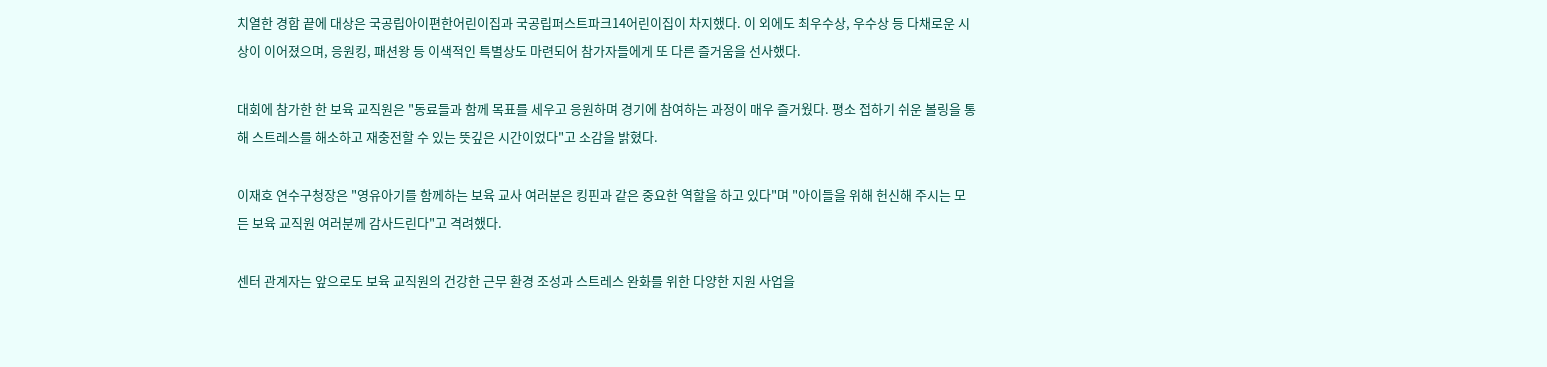치열한 경합 끝에 대상은 국공립아이편한어린이집과 국공립퍼스트파크14어린이집이 차지했다. 이 외에도 최우수상, 우수상 등 다채로운 시상이 이어졌으며, 응원킹, 패션왕 등 이색적인 특별상도 마련되어 참가자들에게 또 다른 즐거움을 선사했다.

대회에 참가한 한 보육 교직원은 "동료들과 함께 목표를 세우고 응원하며 경기에 참여하는 과정이 매우 즐거웠다. 평소 접하기 쉬운 볼링을 통해 스트레스를 해소하고 재충전할 수 있는 뜻깊은 시간이었다"고 소감을 밝혔다.

이재호 연수구청장은 "영유아기를 함께하는 보육 교사 여러분은 킹핀과 같은 중요한 역할을 하고 있다"며 "아이들을 위해 헌신해 주시는 모든 보육 교직원 여러분께 감사드린다"고 격려했다.

센터 관계자는 앞으로도 보육 교직원의 건강한 근무 환경 조성과 스트레스 완화를 위한 다양한 지원 사업을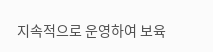지속적으로 운영하여 보육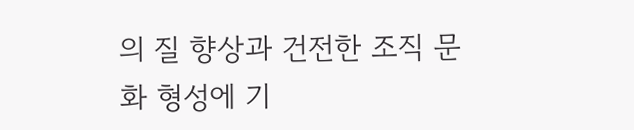의 질 향상과 건전한 조직 문화 형성에 기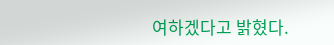여하겠다고 밝혔다.